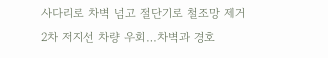사다리로 차벽 넘고 절단기로 철조망 제거
2차 저지선 차량 우회…차벽과 경호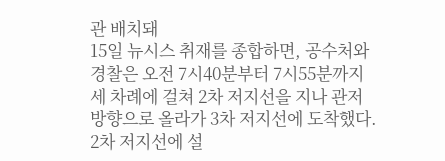관 배치돼
15일 뉴시스 취재를 종합하면, 공수처와 경찰은 오전 7시40분부터 7시55분까지 세 차례에 걸쳐 2차 저지선을 지나 관저 방향으로 올라가 3차 저지선에 도착했다. 2차 저지선에 설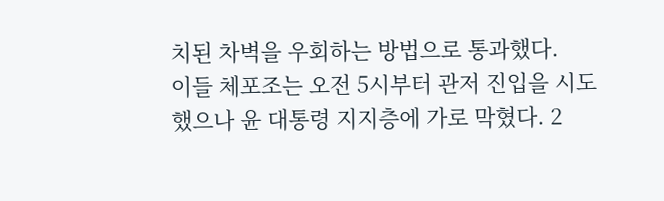치된 차벽을 우회하는 방법으로 통과했다.
이들 체포조는 오전 5시부터 관저 진입을 시도했으나 윤 대통령 지지층에 가로 막혔다. 2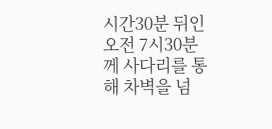시간30분 뒤인 오전 7시30분께 사다리를 통해 차벽을 넘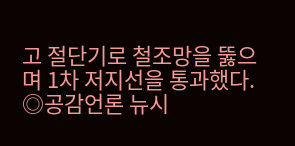고 절단기로 철조망을 뚫으며 1차 저지선을 통과했다.
◎공감언론 뉴시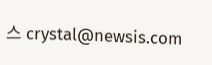스 crystal@newsis.com